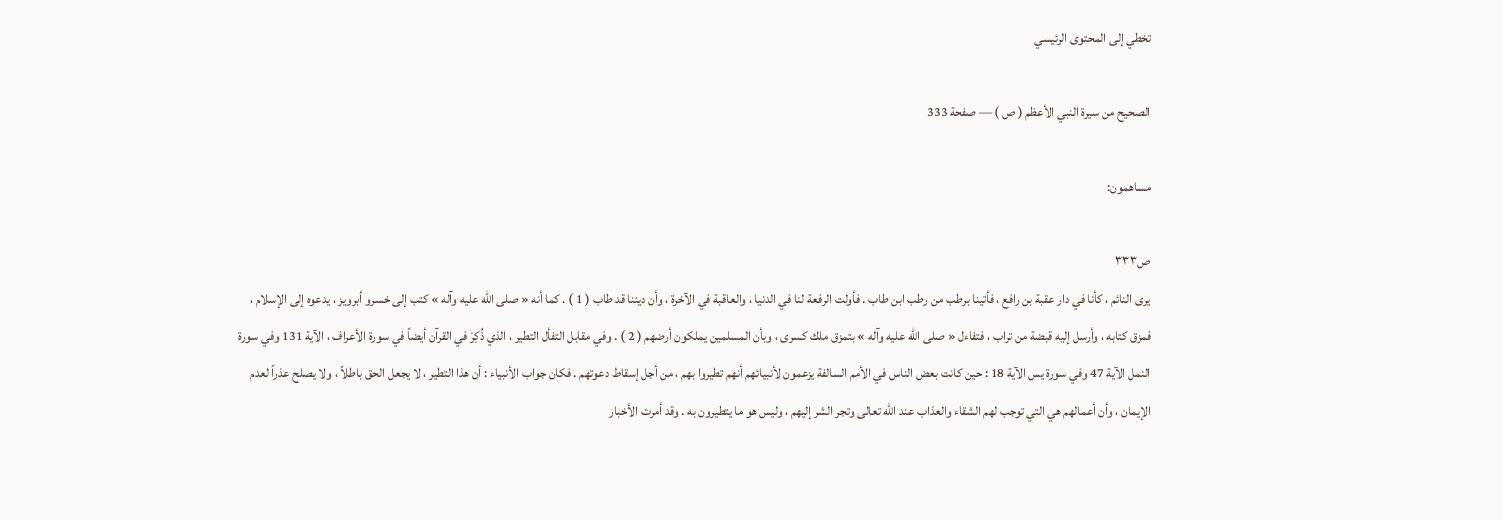تخطي إلى المحتوى الرئيسي

الصحيح من سيرة النبي الأعظم ( ص ) — صفحة 333

مساهمون:

ص٣٣٣
يرى النائم ، كأنا في دار عقبة بن رافع ، فأتينا برطب من رطب ابن طاب . فأولت الرفعة لنا في الدنيا ، والعاقبة في الآخرة ، وأن ديننا قد طاب ( 1 ) . كما أنه « صلى الله عليه وآله » كتب إلى خسرو أبرويز ، يدعوه إلى الإسلام ، فمزق كتابه ، وأرسل إليه قبضة من تراب ، فتفاءل « صلى الله عليه وآله » بتمزق ملك كسرى ، وبأن المسلمين يملكون أرضهم ( 2 ) . وفي مقابل التفأل التطير ، الذي ذُكِرَ في القرآن أيضاً في سورة الأعراف ، الآية 131 وفي سورة النمل الآية 47 وفي سورة يس الآية 18 : حين كانت بعض الناس في الأمم السالفة يزعمون لأنبيائهم أنهم تطيروا بهم ، من أجل إسقاط دعوتهم . فكان جواب الأنبياء : أن هذا التطير ، لا يجعل الحق باطلاً ، ولا يصلح عذراً لعدم الإيمان ، وأن أعمالهم هي التي توجب لهم الشقاء والعذاب عند الله تعالى وتجر الشر إليهم ، وليس هو ما يتطيرون به . وقد أمرت الأخبار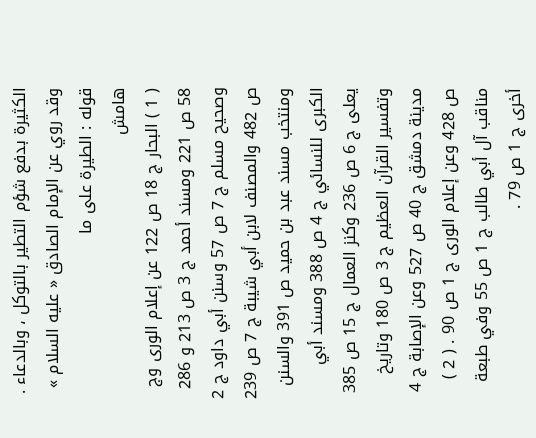الكثيرة بدفع شؤم التطير بالتوكل ، وبالدعاء . وقد روي عن الإمام الصادق « عليه السلام » قوله : الطيرة على ما
هامش
( 1 ) البحار ج 18 ص 122 عن إعلام الورى وج 58 ص 221 ومسند أحمد ج 3 ص 213 و 286 وصحيح مسلم ج 7 ص 57 وسنن أبي داود ج 2 ص 482 والمصنف لابن أبي شيبة ج 7 ص 239 ومنتخب مسند عبد بن حميد ص 391 والسنن الكبرى للنسائي ج 4 ص 388 ومسند أبي يعلى ج 6 ص 236 وكنز العمال ج 15 ص 385 وتفسير القرآن العظيم ج 3 ص 180 وتاريخ مدينة دمشق ج 40 ص 527 وعن الإصابة ج 4 ص 428 وعن إعلام الورى ج 1 ص 90 . ( 2 ) مناقب آل أبي طالب ج 1 ص 55 وفي طبعة أخرى ج 1 ص 79 .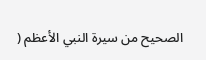الصحيح من سيرة النبي الأعظم (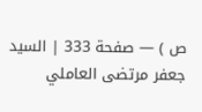ص ) — صفحة 333 | السيد جعفر مرتضى العاملي